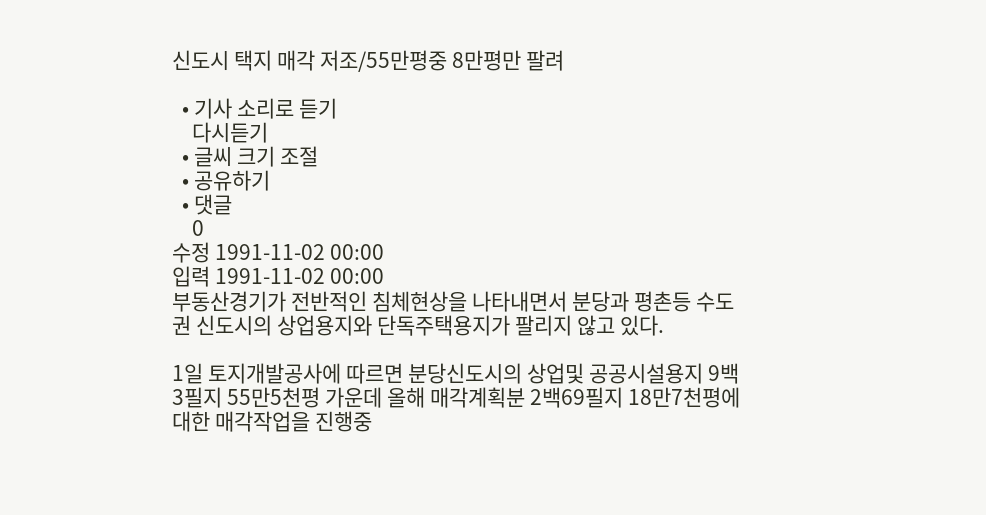신도시 택지 매각 저조/55만평중 8만평만 팔려

  • 기사 소리로 듣기
    다시듣기
  • 글씨 크기 조절
  • 공유하기
  • 댓글
    0
수정 1991-11-02 00:00
입력 1991-11-02 00:00
부동산경기가 전반적인 침체현상을 나타내면서 분당과 평촌등 수도권 신도시의 상업용지와 단독주택용지가 팔리지 않고 있다.

1일 토지개발공사에 따르면 분당신도시의 상업및 공공시설용지 9백3필지 55만5천평 가운데 올해 매각계획분 2백69필지 18만7천평에 대한 매각작업을 진행중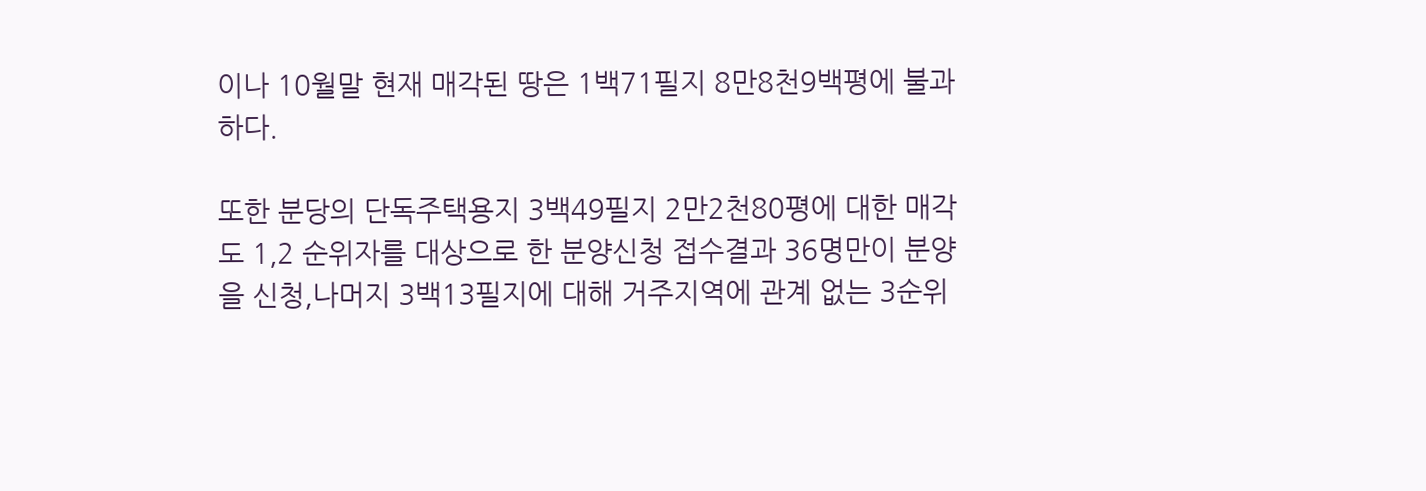이나 10월말 현재 매각된 땅은 1백71필지 8만8천9백평에 불과하다.

또한 분당의 단독주택용지 3백49필지 2만2천80평에 대한 매각도 1,2 순위자를 대상으로 한 분양신청 접수결과 36명만이 분양을 신청,나머지 3백13필지에 대해 거주지역에 관계 없는 3순위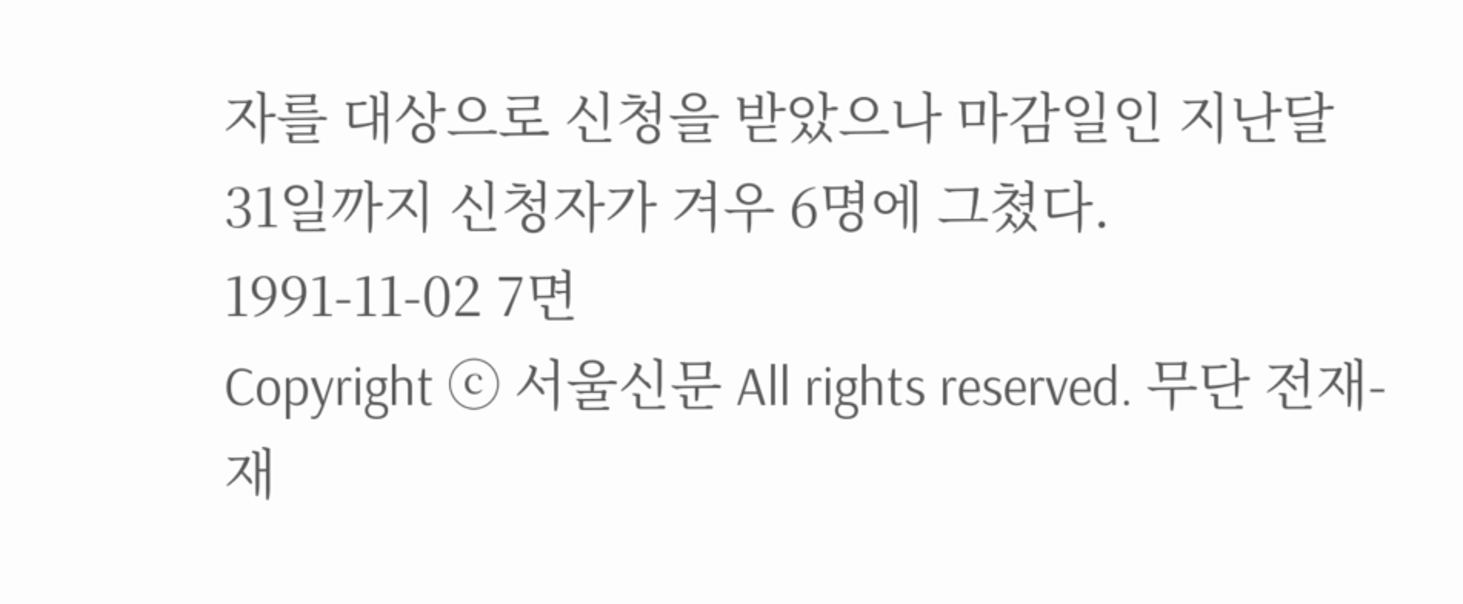자를 대상으로 신청을 받았으나 마감일인 지난달 31일까지 신청자가 겨우 6명에 그쳤다.
1991-11-02 7면
Copyright ⓒ 서울신문 All rights reserved. 무단 전재-재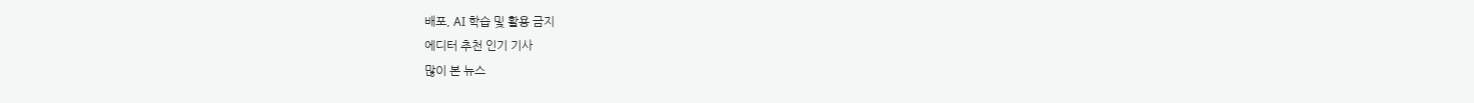배포, AI 학습 및 활용 금지
에디터 추천 인기 기사
많이 본 뉴스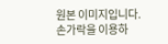원본 이미지입니다.
손가락을 이용하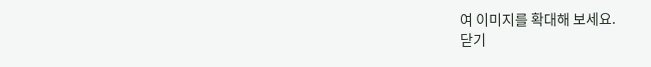여 이미지를 확대해 보세요.
닫기